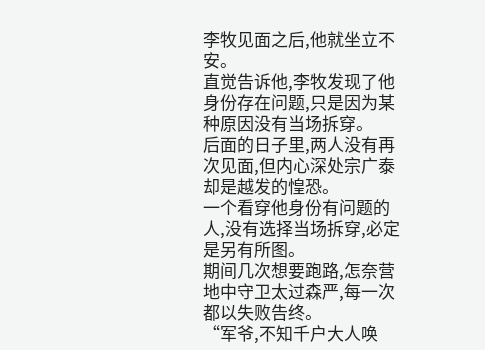李牧见面之后,他就坐立不安。
直觉告诉他,李牧发现了他身份存在问题,只是因为某种原因没有当场拆穿。
后面的日子里,两人没有再次见面,但内心深处宗广泰却是越发的惶恐。
一个看穿他身份有问题的人,没有选择当场拆穿,必定是另有所图。
期间几次想要跑路,怎奈营地中守卫太过森严,每一次都以失败告终。
“军爷,不知千户大人唤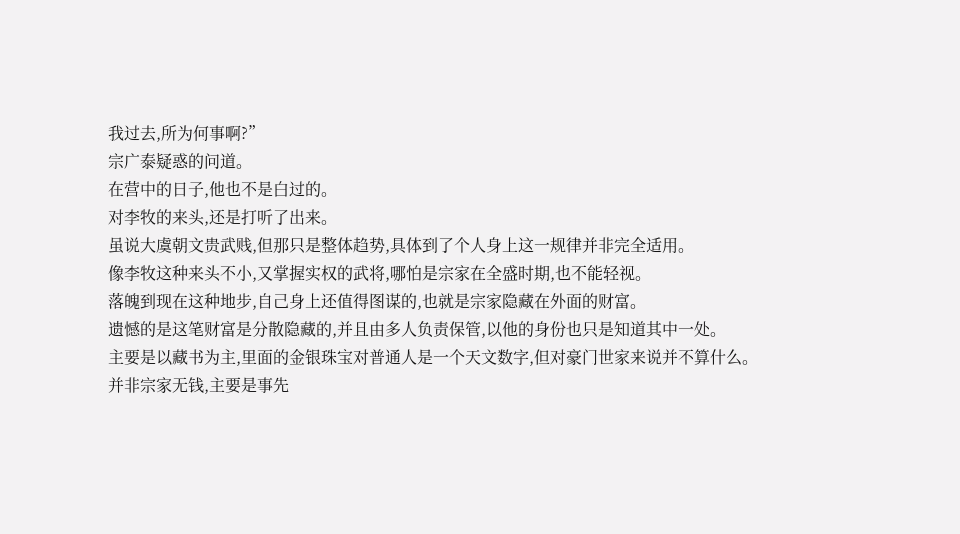我过去,所为何事啊?”
宗广泰疑惑的问道。
在营中的日子,他也不是白过的。
对李牧的来头,还是打听了出来。
虽说大虞朝文贵武贱,但那只是整体趋势,具体到了个人身上这一规律并非完全适用。
像李牧这种来头不小,又掌握实权的武将,哪怕是宗家在全盛时期,也不能轻视。
落魄到现在这种地步,自己身上还值得图谋的,也就是宗家隐藏在外面的财富。
遗憾的是这笔财富是分散隐藏的,并且由多人负责保管,以他的身份也只是知道其中一处。
主要是以藏书为主,里面的金银珠宝对普通人是一个天文数字,但对豪门世家来说并不算什么。
并非宗家无钱,主要是事先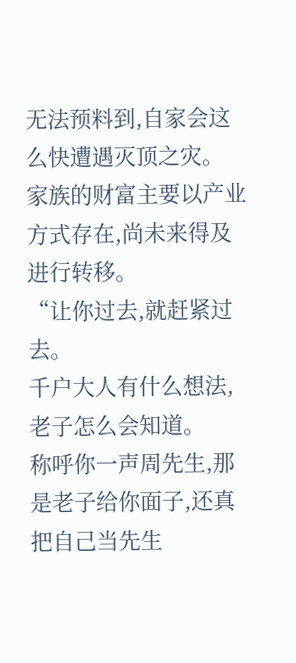无法预料到,自家会这么快遭遇灭顶之灾。
家族的财富主要以产业方式存在,尚未来得及进行转移。
“让你过去,就赶紧过去。
千户大人有什么想法,老子怎么会知道。
称呼你一声周先生,那是老子给你面子,还真把自己当先生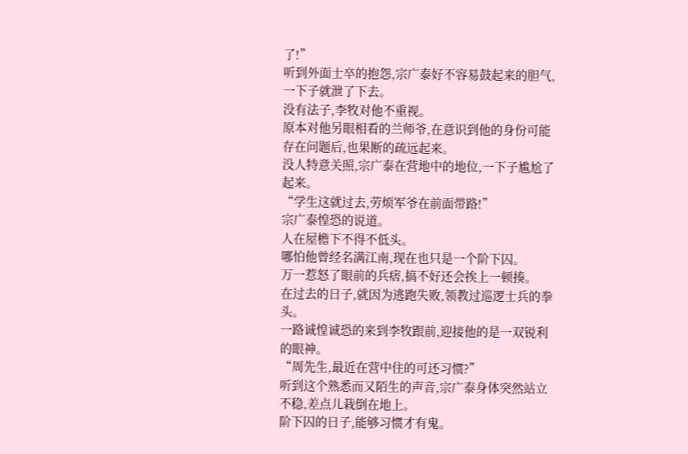了!”
听到外面士卒的抱怨,宗广泰好不容易鼓起来的胆气,一下子就泄了下去。
没有法子,李牧对他不重视。
原本对他另眼相看的兰师爷,在意识到他的身份可能存在问题后,也果断的疏远起来。
没人特意关照,宗广泰在营地中的地位,一下子尴尬了起来。
“学生这就过去,劳烦军爷在前面带路!”
宗广泰惶恐的说道。
人在屋檐下不得不低头。
哪怕他曾经名满江南,现在也只是一个阶下囚。
万一惹怒了眼前的兵痞,搞不好还会挨上一顿揍。
在过去的日子,就因为逃跑失败,领教过巡逻士兵的拳头。
一路诚惶诚恐的来到李牧跟前,迎接他的是一双锐利的眼神。
“周先生,最近在营中住的可还习惯?”
听到这个熟悉而又陌生的声音,宗广泰身体突然站立不稳,差点儿栽倒在地上。
阶下囚的日子,能够习惯才有鬼。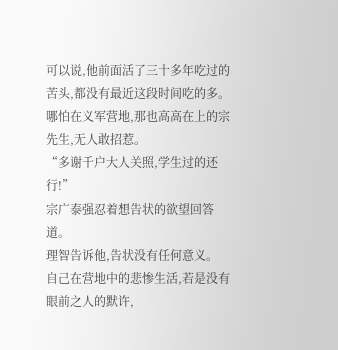可以说,他前面活了三十多年吃过的苦头,都没有最近这段时间吃的多。
哪怕在义军营地,那也高高在上的宗先生,无人敢招惹。
“多谢千户大人关照,学生过的还行!”
宗广泰强忍着想告状的欲望回答道。
理智告诉他,告状没有任何意义。
自己在营地中的悲惨生活,若是没有眼前之人的默许,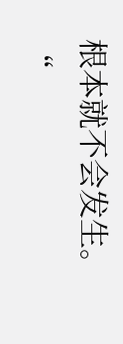根本就不会发生。
“